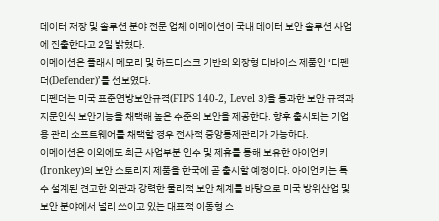데이터 저장 및 솔루션 분야 전문 업체 이메이션이 국내 데이터 보안 솔루션 사업에 진출한다고 2일 밝혔다.
이메이션은 플래시 메모리 및 하드디스크 기반의 외장형 디바이스 제품인 ‘디펜더(Defender)’를 선보였다.
디펜더는 미국 표준연방보안규격(FIPS 140-2, Level 3)을 통과한 보안 규격과 지문인식 보안기능을 채택해 높은 수준의 보안을 제공한다. 향후 출시되는 기업용 관리 소프트웨어를 채택할 경우 전사적 중앙통제관리가 가능하다.
이메이션은 이외에도 최근 사업부분 인수 및 제휴를 통해 보유한 아이언키(Ironkey)의 보안 스토리지 제품을 한국에 곧 출시할 예정이다. 아이언키는 특수 설계된 견고한 외관과 강력한 물리적 보안 체계를 바탕으로 미국 방위산업 및 보안 분야에서 널리 쓰이고 있는 대표적 이동형 스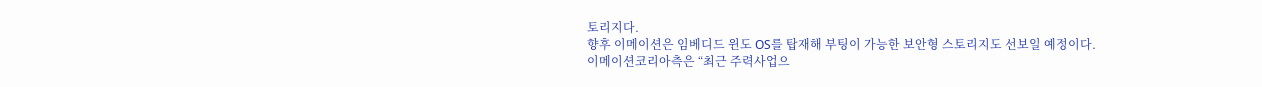토리지다.
향후 이메이션은 임베디드 윈도 OS를 탑재해 부팅이 가능한 보안형 스토리지도 선보일 예정이다.
이메이션코리아측은 “최근 주력사업으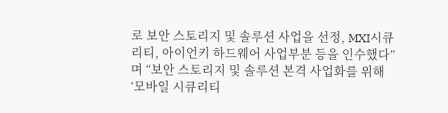로 보안 스토리지 및 솔루션 사업을 선정, MXI시큐리티, 아이언키 하드웨어 사업부분 등을 인수했다”며 “보안 스토리지 및 솔루션 본격 사업화를 위해 ‘모바일 시큐리티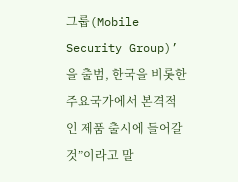그룹(Mobile Security Group)’을 출범, 한국을 비롯한 주요국가에서 본격적인 제품 출시에 들어갈 것”이라고 말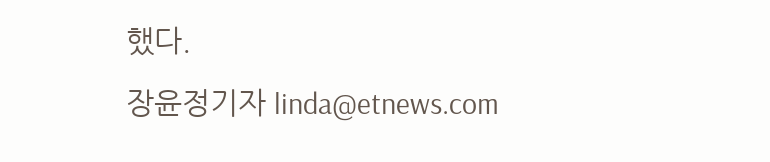했다.
장윤정기자 linda@etnews.com